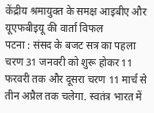केंद्रीय श्रमायुक्त के समक्ष आइबीए और यूएफबीइयू की वार्ता विफल
पटना : संसद के बजट सत्र का पहला चरण 31 जनवरी को शुरू होकर 11 फरवरी तक और दूसरा चरण 11 मार्च से तीन अप्रैल तक चलेगा. स्वतंत्र भारत में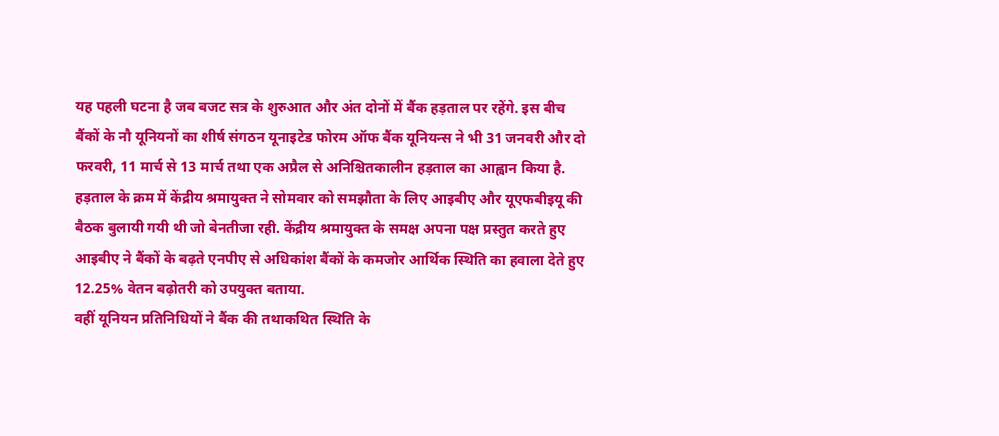यह पहली घटना है जब बजट सत्र के शुरुआत और अंत दोनों में बैंक हड़ताल पर रहेंगे. इस बीच बैंकों के नौ यूनियनों का शीर्ष संगठन यूनाइटेड फोरम ऑफ बैंक यूनियन्स ने भी 31 जनवरी और दो फरवरी, 11 मार्च से 13 मार्च तथा एक अप्रैल से अनिश्चितकालीन हड़ताल का आह्वान किया है.
हड़ताल के क्रम में केंद्रीय श्रमायुक्त ने सोमवार को समझौता के लिए आइबीए और यूएफबीइयू की बैठक बुलायी गयी थी जो बेनतीजा रही. केंद्रीय श्रमायुक्त के समक्ष अपना पक्ष प्रस्तुत करते हुए आइबीए ने बैंकों के बढ़ते एनपीए से अधिकांश बैंकों के कमजोर आर्थिक स्थिति का हवाला देते हुए 12.25% वेतन बढ़ोतरी को उपयुक्त बताया.
वहीं यूनियन प्रतिनिधियों ने बैंक की तथाकथित स्थिति के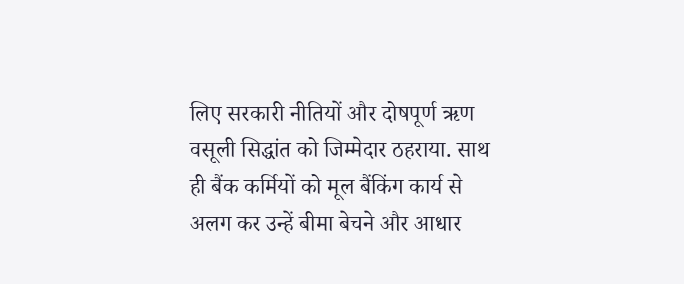लिए सरकारी नीतियों और दोषपूर्ण ऋण वसूली सिद्धांत को जिम्मेदार ठहराया. साथ ही बैंक कर्मियों को मूल बैंकिंग कार्य से अलग कर उन्हें बीमा बेचने और आधार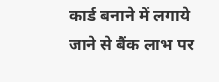कार्ड बनाने में लगाये जाने से बैंक लाभ पर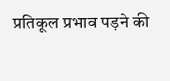प्रतिकूल प्रभाव पड़ने की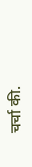चर्चा की.